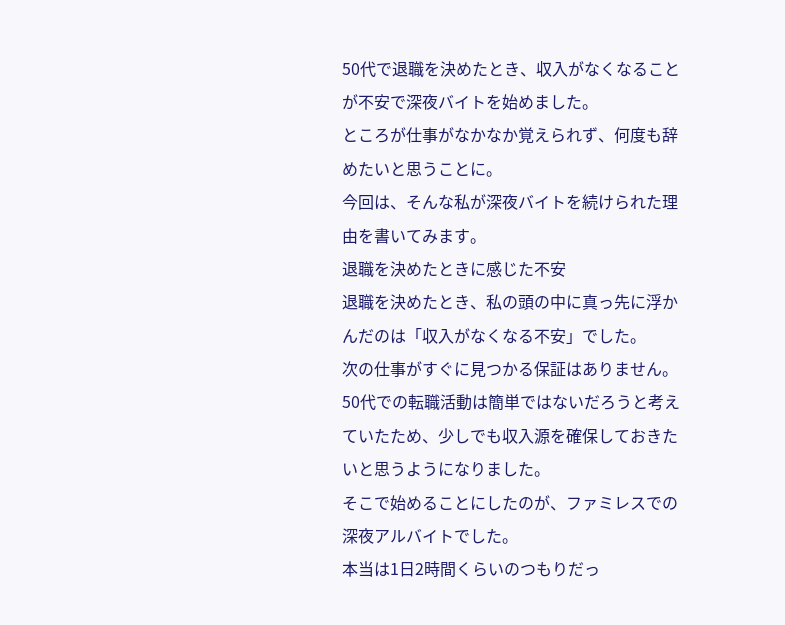50代で退職を決めたとき、収入がなくなることが不安で深夜バイトを始めました。
ところが仕事がなかなか覚えられず、何度も辞めたいと思うことに。
今回は、そんな私が深夜バイトを続けられた理由を書いてみます。
退職を決めたときに感じた不安
退職を決めたとき、私の頭の中に真っ先に浮かんだのは「収入がなくなる不安」でした。
次の仕事がすぐに見つかる保証はありません。
50代での転職活動は簡単ではないだろうと考えていたため、少しでも収入源を確保しておきたいと思うようになりました。
そこで始めることにしたのが、ファミレスでの深夜アルバイトでした。
本当は1日2時間くらいのつもりだっ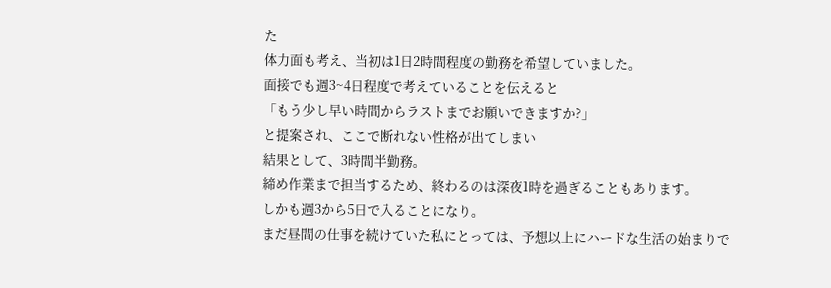た
体力面も考え、当初は1日2時間程度の勤務を希望していました。
面接でも週3~4日程度で考えていることを伝えると
「もう少し早い時間からラストまでお願いできますか?」
と提案され、ここで断れない性格が出てしまい
結果として、3時間半勤務。
締め作業まで担当するため、終わるのは深夜1時を過ぎることもあります。
しかも週3から5日で入ることになり。
まだ昼間の仕事を続けていた私にとっては、予想以上にハードな生活の始まりで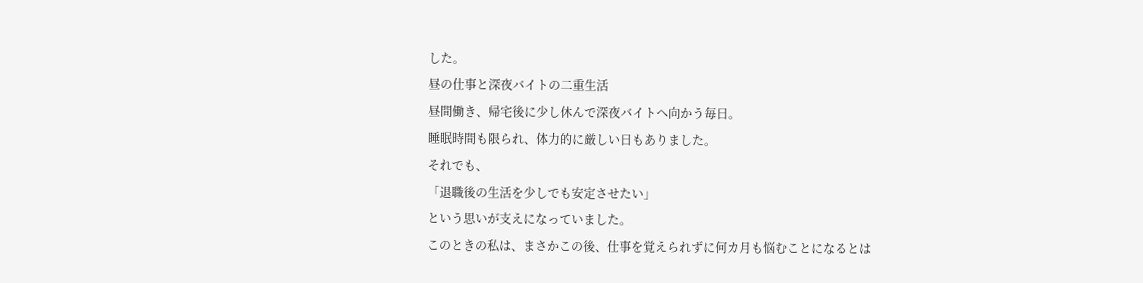した。
昼の仕事と深夜バイトの二重生活
昼間働き、帰宅後に少し休んで深夜バイトへ向かう毎日。
睡眠時間も限られ、体力的に厳しい日もありました。
それでも、
「退職後の生活を少しでも安定させたい」
という思いが支えになっていました。
このときの私は、まさかこの後、仕事を覚えられずに何カ月も悩むことになるとは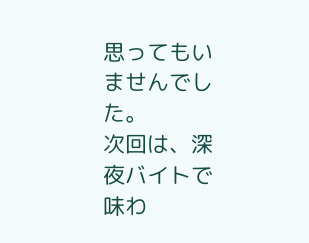思ってもいませんでした。
次回は、深夜バイトで味わ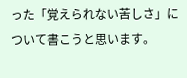った「覚えられない苦しさ」について書こうと思います。